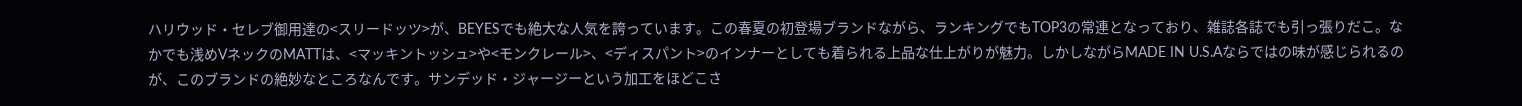ハリウッド・セレブ御用達の<スリードッツ>が、BEYESでも絶大な人気を誇っています。この春夏の初登場ブランドながら、ランキングでもTOP3の常連となっており、雑誌各誌でも引っ張りだこ。なかでも浅めVネックのMATTは、<マッキントッシュ>や<モンクレール>、<ディスパント>のインナーとしても着られる上品な仕上がりが魅力。しかしながらMADE IN U.S.Aならではの味が感じられるのが、このブランドの絶妙なところなんです。サンデッド・ジャージーという加工をほどこさ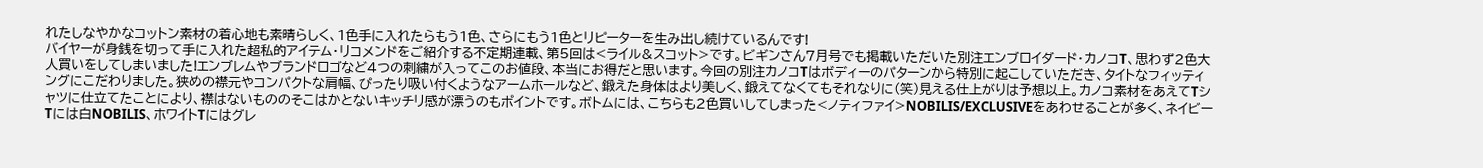れたしなやかなコットン素材の着心地も素晴らしく、1色手に入れたらもう1色、さらにもう1色とリピーターを生み出し続けているんです!
バイヤーが身銭を切って手に入れた超私的アイテム・リコメンドをご紹介する不定期連載、第5回は<ライル&スコット>です。ビギンさん7月号でも掲載いただいた別注エンブロイダード・カノコT、思わず2色大人買いをしてしまいました!エンブレムやブランドロゴなど4つの刺繍が入ってこのお値段、本当にお得だと思います。今回の別注カノコTはボディーのパターンから特別に起こしていただき、タイトなフィッティングにこだわりました。狭めの襟元やコンパクトな肩幅、ぴったり吸い付くようなアームホールなど、鍛えた身体はより美しく、鍛えてなくてもそれなりに(笑)見える仕上がりは予想以上。カノコ素材をあえてTシャツに仕立てたことにより、襟はないもののそこはかとないキッチリ感が漂うのもポイントです。ボトムには、こちらも2色買いしてしまった<ノティファイ>NOBILIS/EXCLUSIVEをあわせることが多く、ネイビーTには白NOBILIS、ホワイトTにはグレ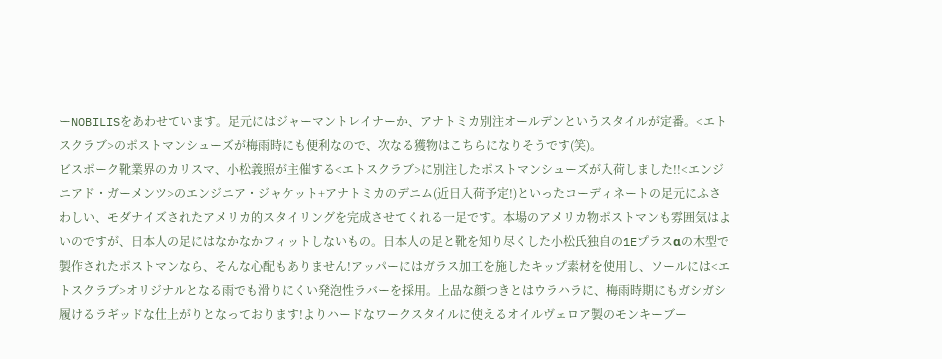ーNOBILISをあわせています。足元にはジャーマントレイナーか、アナトミカ別注オールデンというスタイルが定番。<エトスクラブ>のポストマンシューズが梅雨時にも便利なので、次なる獲物はこちらになりそうです(笑)。
ビスポーク靴業界のカリスマ、小松義照が主催する<エトスクラブ>に別注したポストマンシューズが入荷しました!!<エンジニアド・ガーメンツ>のエンジニア・ジャケット+アナトミカのデニム(近日入荷予定!)といったコーディネートの足元にふさわしい、モダナイズされたアメリカ的スタイリングを完成させてくれる一足です。本場のアメリカ物ポストマンも雰囲気はよいのですが、日本人の足にはなかなかフィットしないもの。日本人の足と靴を知り尽くした小松氏独自の1Eプラスαの木型で製作されたポストマンなら、そんな心配もありません!アッパーにはガラス加工を施したキップ素材を使用し、ソールには<エトスクラブ>オリジナルとなる雨でも滑りにくい発泡性ラバーを採用。上品な顔つきとはウラハラに、梅雨時期にもガシガシ履けるラギッドな仕上がりとなっております!よりハードなワークスタイルに使えるオイルヴェロア製のモンキーブー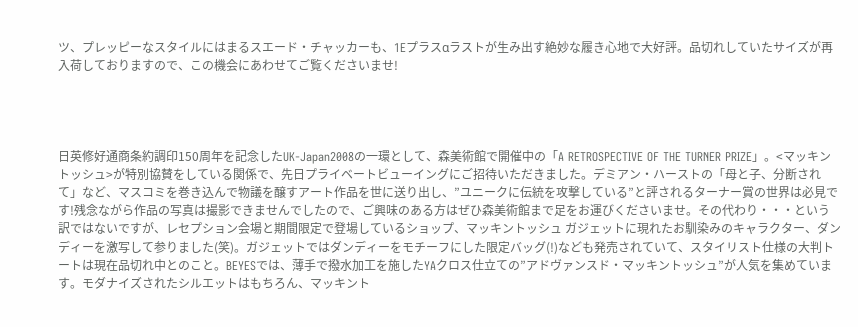ツ、プレッピーなスタイルにはまるスエード・チャッカーも、1Eプラスαラストが生み出す絶妙な履き心地で大好評。品切れしていたサイズが再入荷しておりますので、この機会にあわせてご覧くださいませ!




日英修好通商条約調印150周年を記念したUK-Japan2008の一環として、森美術館で開催中の「A RETROSPECTIVE OF THE TURNER PRIZE」。<マッキントッシュ>が特別協賛をしている関係で、先日プライベートビューイングにご招待いただきました。デミアン・ハーストの「母と子、分断されて」など、マスコミを巻き込んで物議を醸すアート作品を世に送り出し、”ユニークに伝統を攻撃している”と評されるターナー賞の世界は必見です!残念ながら作品の写真は撮影できませんでしたので、ご興味のある方はぜひ森美術館まで足をお運びくださいませ。その代わり・・・という訳ではないですが、レセプション会場と期間限定で登場しているショップ、マッキントッシュ ガジェットに現れたお馴染みのキャラクター、ダンディーを激写して参りました(笑)。ガジェットではダンディーをモチーフにした限定バッグ(!)なども発売されていて、スタイリスト仕様の大判トートは現在品切れ中とのこと。BEYESでは、薄手で撥水加工を施したYAクロス仕立ての”アドヴァンスド・マッキントッシュ”が人気を集めています。モダナイズされたシルエットはもちろん、マッキント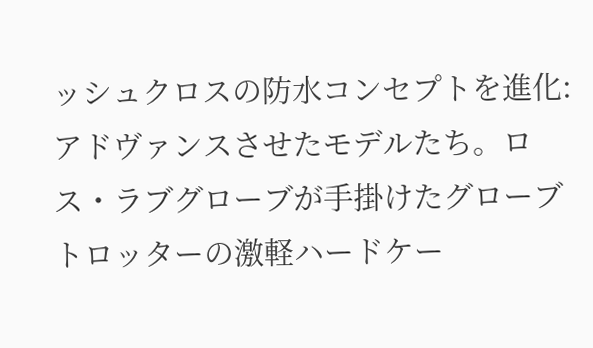ッシュクロスの防水コンセプトを進化:アドヴァンスさせたモデルたち。ロス・ラブグローブが手掛けたグローブトロッターの激軽ハードケー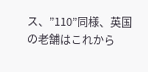ス、”110”同様、英国の老舗はこれから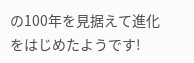の100年を見据えて進化をはじめたようです!